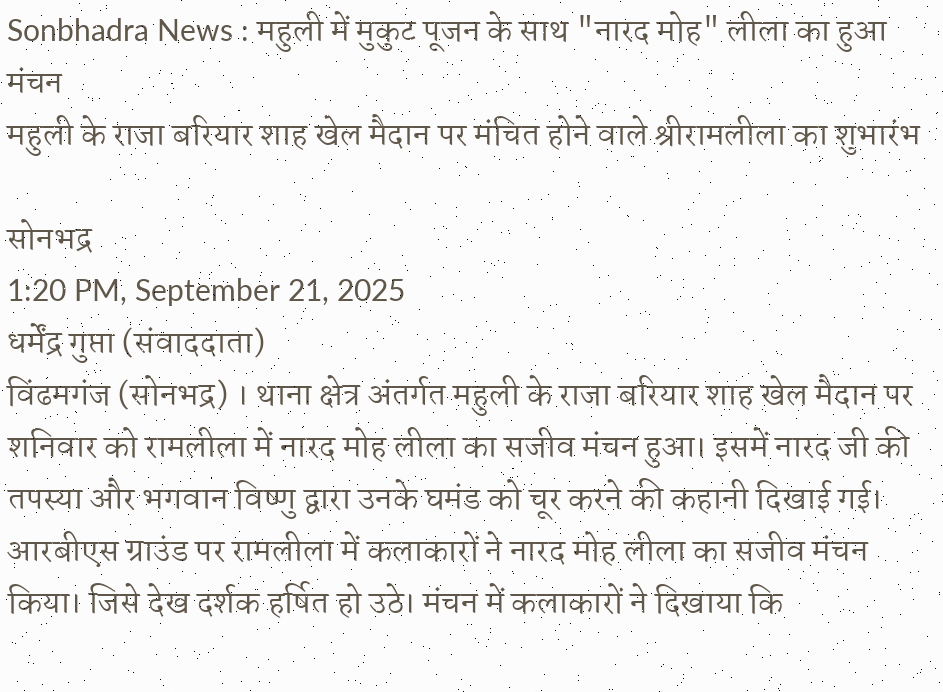Sonbhadra News : महुली में मुकुट पूजन के साथ "नारद मोह" लीला का हुआ मंचन
महुली के राजा बरियार शाह खेल मैदान पर मंचित होने वाले श्रीरामलीला का शुभारंभ

सोनभद्र
1:20 PM, September 21, 2025
धर्मेंद्र गुप्ता (संवाददाता)
विंढमगंज (सोनभद्र) । थाना क्षेत्र अंतर्गत महुली के राजा बरियार शाह खेल मैदान पर शनिवार को रामलीला में नारद मोह लीला का सजीव मंचन हुआ। इसमें नारद जी की तपस्या और भगवान विष्णु द्वारा उनके घमंड को चूर करने की कहानी दिखाई गई।
आरबीएस ग्राउंड पर रामलीला में कलाकारों ने नारद मोह लीला का सजीव मंचन किया। जिसे देख दर्शक हर्षित हो उठे। मंचन में कलाकारों ने दिखाया कि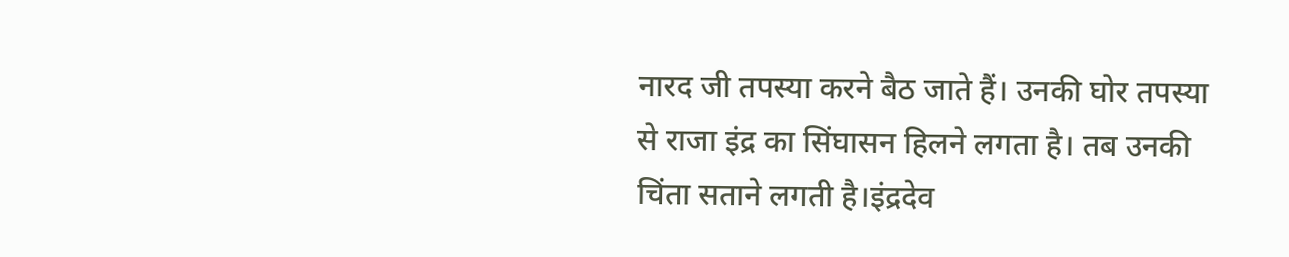नारद जी तपस्या करने बैठ जाते हैं। उनकी घोर तपस्या से राजा इंद्र का सिंघासन हिलने लगता है। तब उनकी चिंता सताने लगती है।इंद्रदेव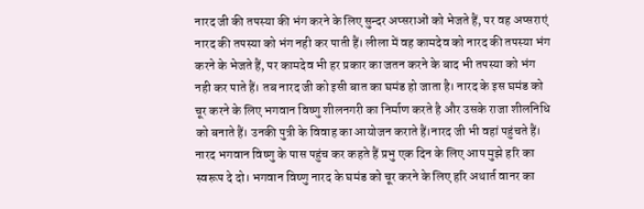नारद जी की तपस्या की भंग करने के लिए सुन्दर अप्सराओं को भेजते हैं, पर वह अप्सराएं नारद की तपस्या को भंग नही कर पाती हैं। लीला में वह कामदेव को नारद की तपस्या भंग करने के भेजते हैं, पर कामदेव भी हर प्रकार का जतन करने के बाद भी तपस्या को भंग नही कर पाते हैं। तब नारद जी को इसी बात का घमंड हो जाता है। नारद के इस घमंड को चूर करने के लिए भगवान विष्णु शीलनगरी का निर्माण करते है और उसके राजा शीलनिधि को बनाते हैं। उनकी पुत्री के विवाह का आयोजन कराते हैं।नारद जी भी वहां पहुंचते हैं।
नारद भगवान विष्णु के पास पहुंच कर कहते हैं प्रभु एक दिन के लिए आप मुझे हरि का स्वरूप दे दो। भगवान विष्णु नारद के घमंड को चूर करने के लिए हरि अथार्त वानर का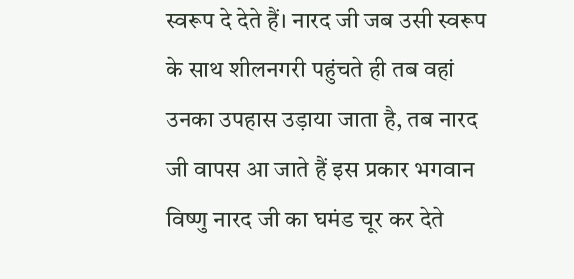स्वरूप दे देते हैं। नारद जी जब उसी स्वरूप के साथ शीलनगरी पहुंचते ही तब वहां उनका उपहास उड़ाया जाता है, तब नारद जी वापस आ जाते हैं इस प्रकार भगवान विष्णु नारद जी का घमंड चूर कर देते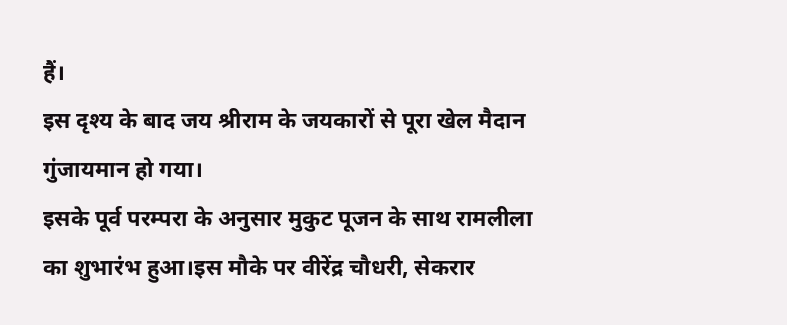हैं।
इस दृश्य के बाद जय श्रीराम के जयकारों से पूरा खेल मैदान गुंजायमान हो गया।
इसके पूर्व परम्परा के अनुसार मुकुट पूजन के साथ रामलीला का शुभारंभ हुआ।इस मौके पर वीरेंद्र चौधरी, सेकरार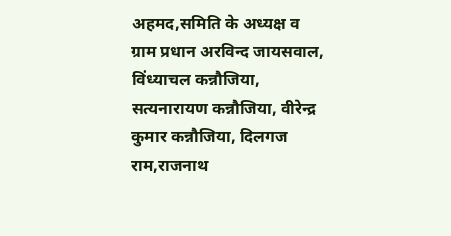अहमद,समिति के अध्यक्ष व ग्राम प्रधान अरविन्द जायसवाल, विंध्याचल कन्नौजिया, सत्यनारायण कन्नौजिया, वीरेन्द्र कुमार कन्नौजिया, दिलगज राम,राजनाथ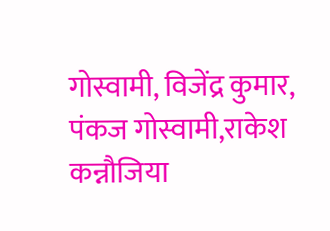गोस्वामी, विजेंद्र कुमार, पंकज गोस्वामी,राकेश कन्नौजिया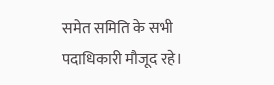समेत समिति के सभी पदाधिकारी मौजूद रहे।